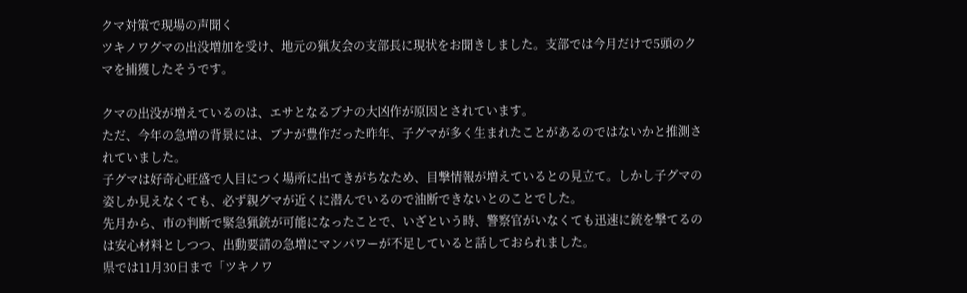クマ対策で現場の声聞く
ツキノワグマの出没増加を受け、地元の猟友会の支部長に現状をお聞きしました。支部では今月だけで5頭のクマを捕獲したそうです。

クマの出没が増えているのは、エサとなるブナの大凶作が原因とされています。
ただ、今年の急増の背景には、ブナが豊作だった昨年、子グマが多く生まれたことがあるのではないかと推測されていました。
子グマは好奇心旺盛で人目につく場所に出てきがちなため、目撃情報が増えているとの見立て。しかし子グマの姿しか見えなくても、必ず親グマが近くに潜んでいるので油断できないとのことでした。
先月から、市の判断で緊急猟銃が可能になったことで、いざという時、警察官がいなくても迅速に銃を撃てるのは安心材料としつつ、出動要請の急増にマンパワーが不足していると話しておられました。
県では11月30日まで「ツキノワ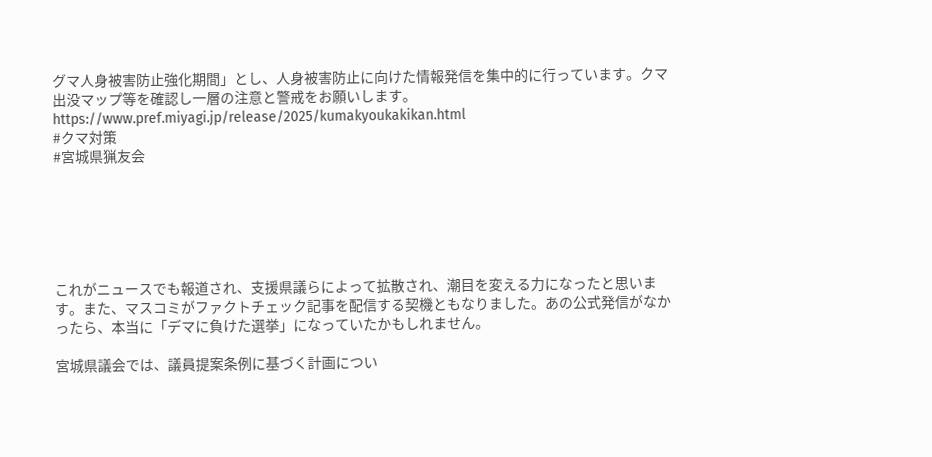グマ人身被害防止強化期間」とし、人身被害防止に向けた情報発信を集中的に行っています。クマ出没マップ等を確認し一層の注意と警戒をお願いします。
https://www.pref.miyagi.jp/release/2025/kumakyoukakikan.html
#クマ対策
#宮城県猟友会






これがニュースでも報道され、支援県議らによって拡散され、潮目を変える力になったと思います。また、マスコミがファクトチェック記事を配信する契機ともなりました。あの公式発信がなかったら、本当に「デマに負けた選挙」になっていたかもしれません。

宮城県議会では、議員提案条例に基づく計画につい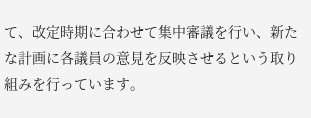て、改定時期に合わせて集中審議を行い、新たな計画に各議員の意見を反映させるという取り組みを行っています。